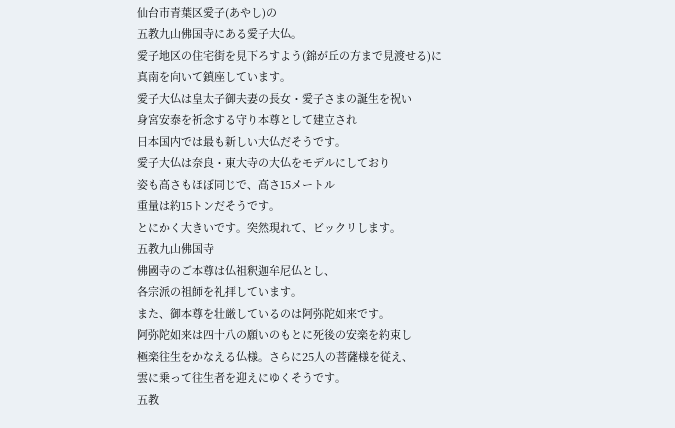仙台市青葉区愛子(あやし)の
五教九山佛国寺にある愛子大仏。
愛子地区の住宅街を見下ろすよう(錦が丘の方まで見渡せる)に
真南を向いて鎮座しています。
愛子大仏は皇太子御夫妻の長女・愛子さまの誕生を祝い
身宮安泰を祈念する守り本尊として建立され
日本国内では最も新しい大仏だそうです。
愛子大仏は奈良・東大寺の大仏をモデルにしており
姿も高さもほぼ同じで、高さ15メートル
重量は約15トンだそうです。
とにかく大きいです。突然現れて、ビックリします。
五教九山佛国寺
佛國寺のご本尊は仏祖釈迦牟尼仏とし、
各宗派の祖師を礼拝しています。
また、御本尊を壮厳しているのは阿弥陀如来です。
阿弥陀如来は四十八の願いのもとに死後の安楽を約束し
極楽往生をかなえる仏様。さらに25人の菩薩様を従え、
雲に乗って往生者を迎えにゆくそうです。
五教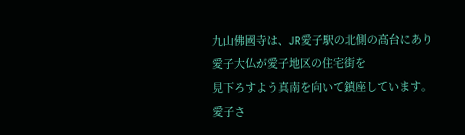九山佛國寺は、JR愛子駅の北側の高台にあり
愛子大仏が愛子地区の住宅街を
見下ろすよう真南を向いて鎮座しています。
愛子さ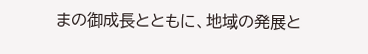まの御成長とともに、地域の発展と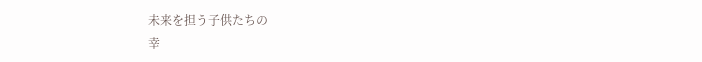未来を担う子供たちの
幸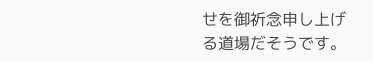せを御祈念申し上げる道場だそうです。